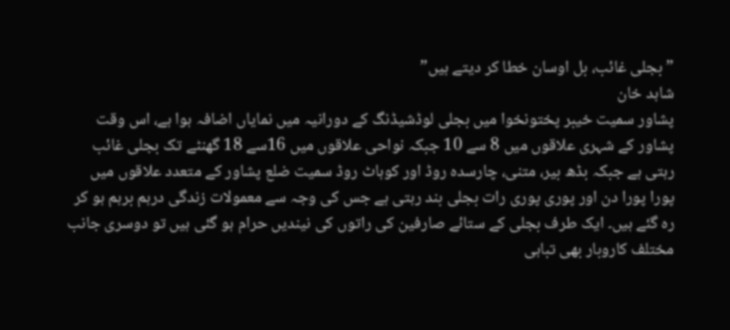”بجلی غائب، بل اوسان خطا کر دیتے ہیں”
شاہد خان
پشاور سمیت خیبر پختونخوا میں بجلی لوڈشیڈنگ کے دورانیہ میں نمایاں اضافہ ہوا ہے، اس وقت پشاور کے شہری علاقوں میں 8 سے 10 جبکہ نواحی علاقوں میں 16سے 18 گھنٹے تک بجلی غائب رہتی ہے جبکہ بڈھ بیر، متنی، چارسدہ روڈ اور کوہاٹ روڈ سمیت ضلع پشاور کے متعدد علاقوں میں پورا پورا دن اور پوری پوری رات بجلی بند رہتی ہے جس کی وجہ سے معمولات زندگی درہم برہم ہو کر رہ گئے ہیں۔ ایک طرف بجلی کے ستائے صارفین کی راتوں کی نیندیں حرام ہو گئی ہیں تو دوسری جانب مختلف کاروبار بھی تباہی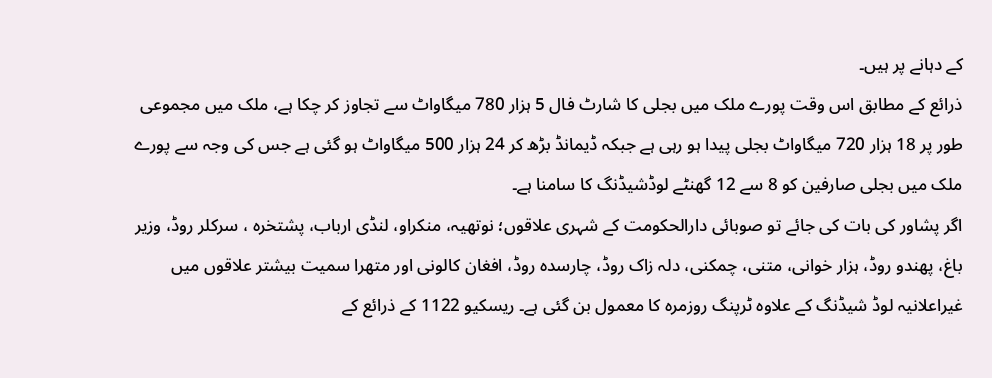کے دہانے پر ہیں۔
ذرائع کے مطابق اس وقت پورے ملک میں بجلی کا شارٹ فال 5 ہزار 780 میگاواٹ سے تجاوز کر چکا ہے، ملک میں مجموعی طور پر 18 ہزار 720 میگاواٹ بجلی پیدا ہو رہی ہے جبکہ ڈیمانڈ بڑھ کر 24 ہزار 500 میگاواٹ ہو گئی ہے جس کی وجہ سے پورے ملک میں بجلی صارفین کو 8 سے 12 گھنٹے لوڈشیڈنگ کا سامنا ہے۔
اگر پشاور کی بات کی جائے تو صوبائی دارالحکومت کے شہری علاقوں؛ نوتھیہ، منکراو، لنڈی ارباب، پشتخرہ ، سرکلر روڈ، وزیر باغ، پھندو روڈ، ہزار خوانی، متنی، چمکنی، دلہ زاک روڈ، چارسدہ روڈ، افغان کالونی اور متھرا سمیت بیشتر علاقوں میں غیراعلانیہ لوڈ شیڈنگ کے علاوہ ٹرپنگ روزمرہ کا معمول بن گئی ہے۔ ریسکیو 1122 کے ذرائع کے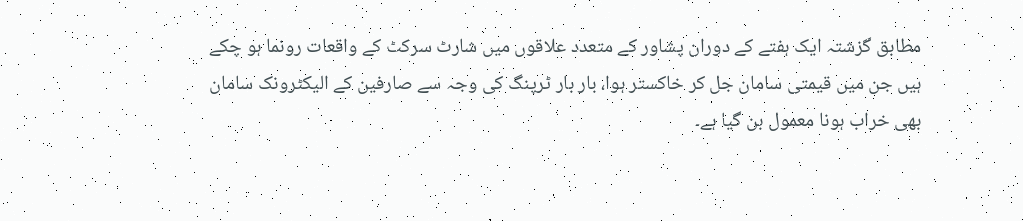مطابق گزشتہ ایک ہفتے کے دوران پشاور کے متعدد علاقوں میں شارٹ سرکٹ کے واقعات رونما ہو چکے ہیں جن میں قیمتی سامان جل کر خاکستر ہوا، بار بار ٹرپنگ کی وجہ سے صارفین کے الیکٹرونک سامان بھی خراب ہونا معمول بن گیا ہے۔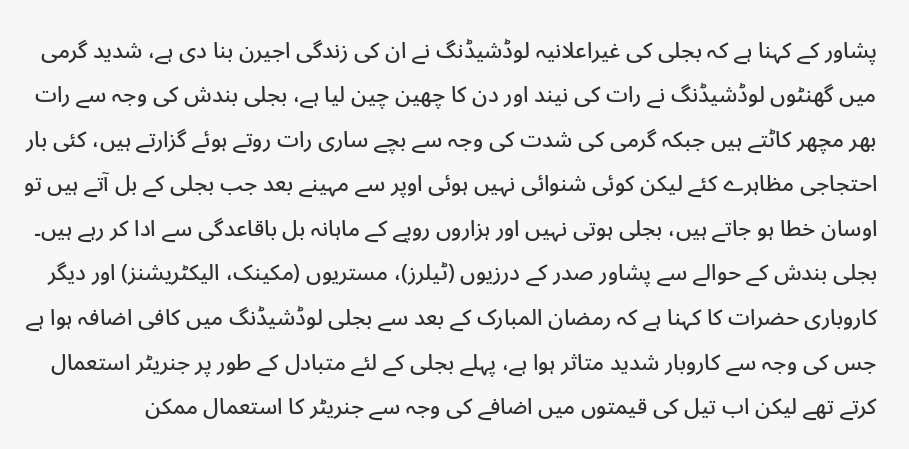پشاور کے کہنا ہے کہ بجلی کی غیراعلانیہ لوڈشیڈنگ نے ان کی زندگی اجیرن بنا دی ہے، شدید گرمی میں گھنٹوں لوڈشیڈنگ نے رات کی نیند اور دن کا چھین چین لیا ہے، بجلی بندش کی وجہ سے رات بھر مچھر کاٹتے ہیں جبکہ گرمی کی شدت کی وجہ سے بچے ساری رات روتے ہوئے گزارتے ہیں، کئی بار احتجاجی مظاہرے کئے لیکن کوئی شنوائی نہیں ہوئی اوپر سے مہینے بعد جب بجلی کے بل آتے ہیں تو اوسان خطا ہو جاتے ہیں، بجلی ہوتی نہیں اور ہزاروں روپے کے ماہانہ بل باقاعدگی سے ادا کر رہے ہیں۔
بجلی بندش کے حوالے سے پشاور صدر کے درزیوں (ٹیلرز)، مستریوں (مکینک، الیکٹریشنز) اور دیگر کاروباری حضرات کا کہنا ہے کہ رمضان المبارک کے بعد سے بجلی لوڈشیڈنگ میں کافی اضافہ ہوا ہے جس کی وجہ سے کاروبار شدید متاثر ہوا ہے، پہلے بجلی کے لئے متبادل کے طور پر جنریٹر استعمال کرتے تھے لیکن اب تیل کی قیمتوں میں اضافے کی وجہ سے جنریٹر کا استعمال ممکن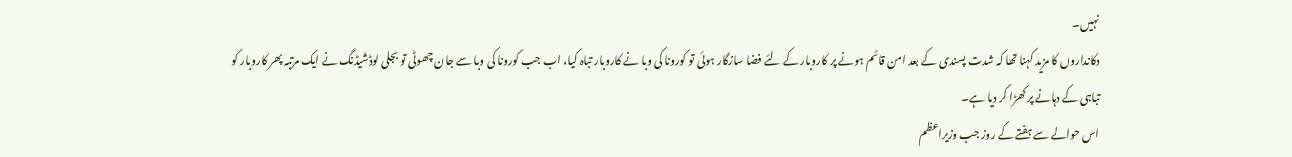نہیں۔
دکانداروں کا مزید کہنا تھا کہ شدت پسندی کے بعد امن قائم ہونے پر کاروبار کے لئے فضا سازگار ہوئی تو کورونا کی وبا نے کاروبار تباہ کیا، اب جب کورونا کی وبا سے جان چھوٹی تو بجلی لوڈشیڈنگ نے ایک مرتبہ پھر کاروبار کو تباہی کے دہانے پر کھڑا کر دیا ہے۔
اس حوالے سے ہفتے کے روز جب وزیراعظم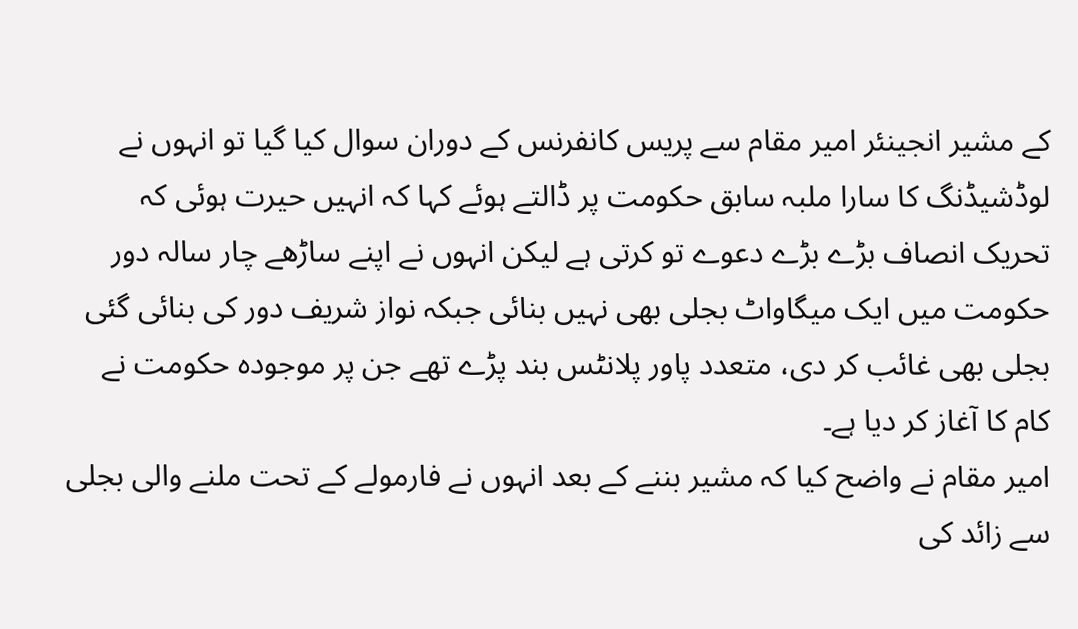کے مشیر انجینئر امیر مقام سے پریس کانفرنس کے دوران سوال کیا گیا تو انہوں نے لوڈشیڈنگ کا سارا ملبہ سابق حکومت پر ڈالتے ہوئے کہا کہ انہیں حیرت ہوئی کہ تحریک انصاف بڑے بڑے دعوے تو کرتی ہے لیکن انہوں نے اپنے ساڑھے چار سالہ دور حکومت میں ایک میگاواٹ بجلی بھی نہیں بنائی جبکہ نواز شریف دور کی بنائی گئی بجلی بھی غائب کر دی، متعدد پاور پلانٹس بند پڑے تھے جن پر موجودہ حکومت نے کام کا آغاز کر دیا ہے۔
امیر مقام نے واضح کیا کہ مشیر بننے کے بعد انہوں نے فارمولے کے تحت ملنے والی بجلی سے زائد کی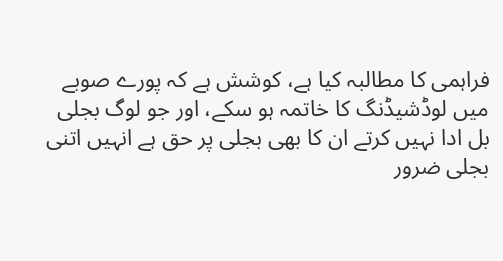فراہمی کا مطالبہ کیا ہے، کوشش ہے کہ پورے صوبے میں لوڈشیڈنگ کا خاتمہ ہو سکے، اور جو لوگ بجلی بل ادا نہیں کرتے ان کا بھی بجلی پر حق ہے انہیں اتنی بجلی ضرور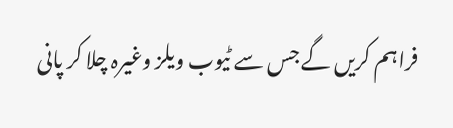فراہم کریں گے جس سے ٹیوب ویلز وغیرہ چلا کر پانی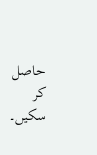حاصل کر سکیں۔